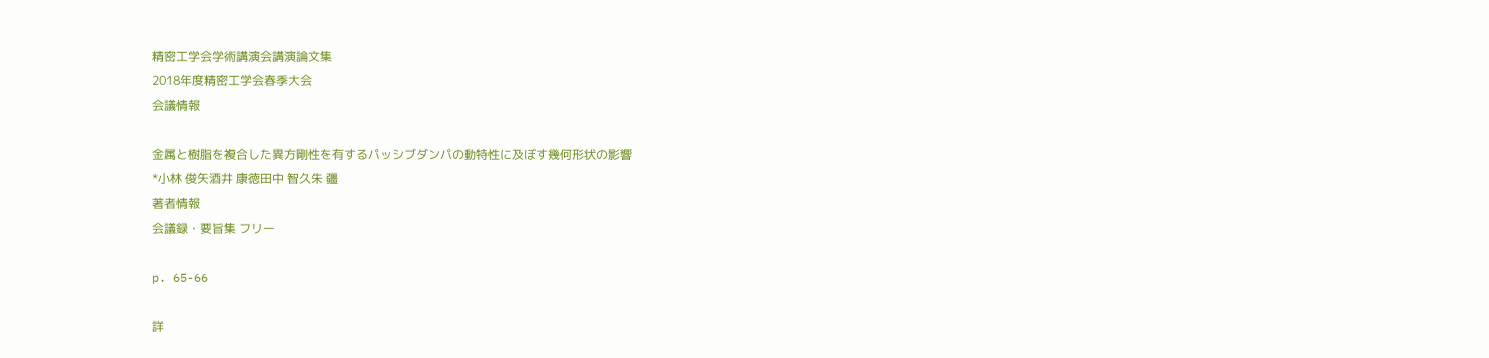精密工学会学術講演会講演論文集
2018年度精密工学会春季大会
会議情報

金属と樹脂を複合した異方剛性を有するパッシブダンパの動特性に及ぼす幾何形状の影響
*小林 俊矢酒井 康徳田中 智久朱 疆
著者情報
会議録・要旨集 フリー

p. 65-66

詳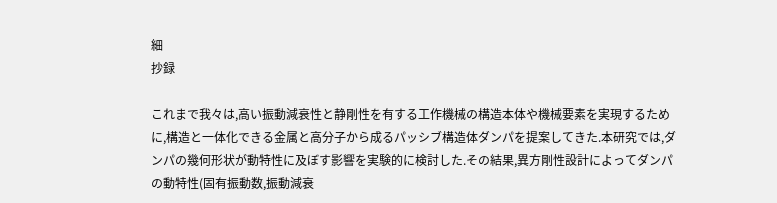細
抄録

これまで我々は,高い振動減衰性と静剛性を有する工作機械の構造本体や機械要素を実現するために,構造と一体化できる金属と高分子から成るパッシブ構造体ダンパを提案してきた.本研究では,ダンパの幾何形状が動特性に及ぼす影響を実験的に検討した.その結果,異方剛性設計によってダンパの動特性(固有振動数,振動減衰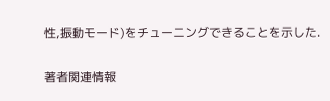性,振動モード)をチューニングできることを示した.

著者関連情報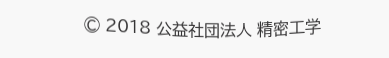© 2018 公益社団法人 精密工学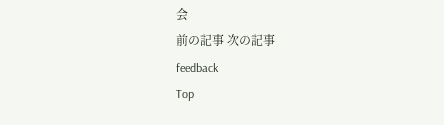会
前の記事 次の記事
feedback
Top